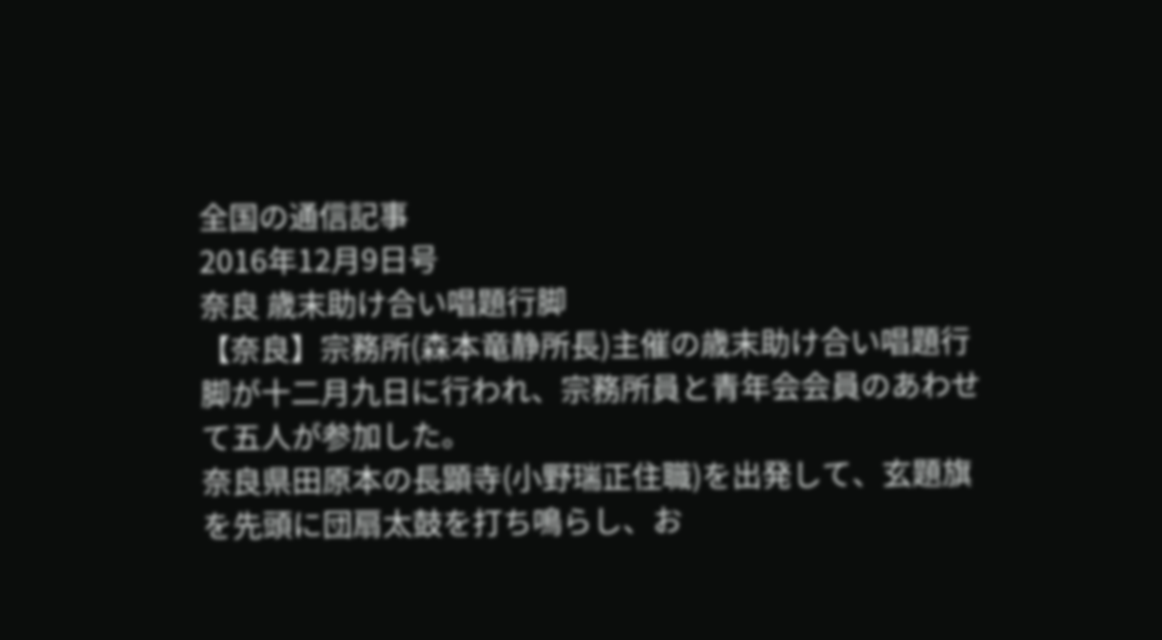全国の通信記事
2016年12月9日号
奈良 歳末助け合い唱題行脚
【奈良】宗務所(森本竜静所長)主催の歳末助け合い唱題行脚が十二月九日に行われ、宗務所員と青年会会員のあわせて五人が参加した。
奈良県田原本の長顕寺(小野瑞正住職)を出発して、玄題旗を先頭に団扇太鼓を打ち鳴らし、お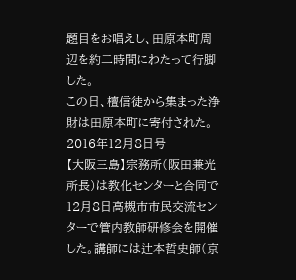題目をお唱えし、田原本町周辺を約二時間にわたって行脚した。
この日、檀信徒から集まった浄財は田原本町に寄付された。
2016年12月8日号
【大阪三島】宗務所(阪田兼光所長)は教化センターと合同で12月8日高槻市市民交流センターで管内教師研修会を開催した。講師には辻本哲史師(京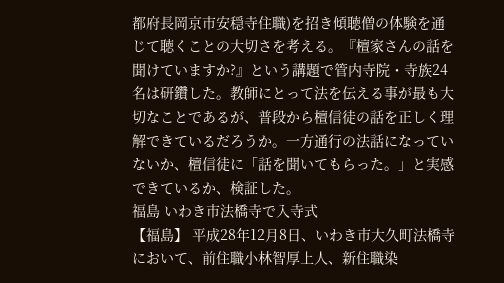都府長岡京市安穏寺住職)を招き傾聴僧の体験を通じて聴くことの大切さを考える。『檀家さんの話を聞けていますか?』という講題で管内寺院・寺族24名は研鑽した。教師にとって法を伝える事が最も大切なことであるが、普段から檀信徒の話を正しく理解できているだろうか。一方通行の法話になっていないか、檀信徒に「話を聞いてもらった。」と実感できているか、検証した。
福島 いわき市法橋寺で入寺式
【福島】 平成28年12月8日、いわき市大久町法橋寺において、前住職小林智厚上人、新住職染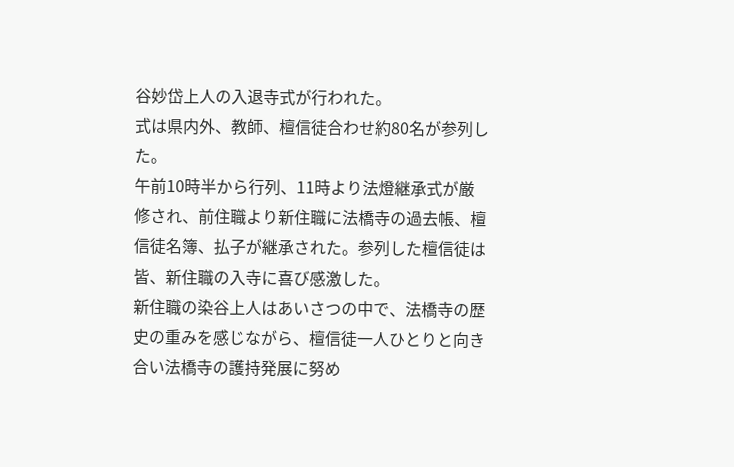谷妙岱上人の入退寺式が行われた。
式は県内外、教師、檀信徒合わせ約80名が参列した。
午前10時半から行列、11時より法燈継承式が厳修され、前住職より新住職に法橋寺の過去帳、檀信徒名簿、払子が継承された。参列した檀信徒は皆、新住職の入寺に喜び感激した。
新住職の染谷上人はあいさつの中で、法橋寺の歴史の重みを感じながら、檀信徒一人ひとりと向き合い法橋寺の護持発展に努め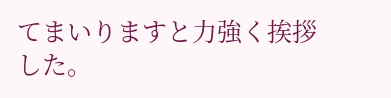てまいりますと力強く挨拶した。